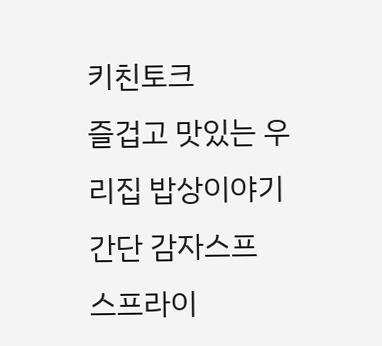키친토크
즐겁고 맛있는 우리집 밥상이야기
간단 감자스프
스프라이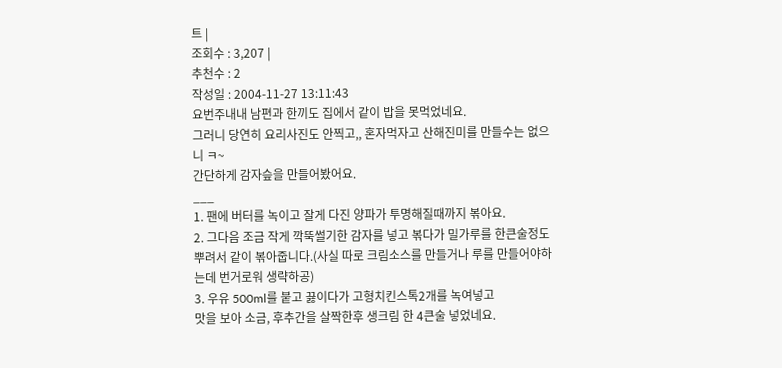트 |
조회수 : 3,207 |
추천수 : 2
작성일 : 2004-11-27 13:11:43
요번주내내 남편과 한끼도 집에서 같이 밥을 못먹었네요.
그러니 당연히 요리사진도 안찍고,, 혼자먹자고 산해진미를 만들수는 없으니 ㅋ~
간단하게 감자슾을 만들어봤어요.
___
1. 팬에 버터를 녹이고 잘게 다진 양파가 투명해질때까지 볶아요.
2. 그다음 조금 작게 깍뚝썰기한 감자를 넣고 볶다가 밀가루를 한큰술정도 뿌려서 같이 볶아줍니다.(사실 따로 크림소스를 만들거나 루를 만들어야하는데 번거로워 생략하공)
3. 우유 500ml를 붙고 끓이다가 고형치킨스톡2개를 녹여넣고
맛을 보아 소금, 후추간을 살짝한후 생크림 한 4큰술 넣었네요.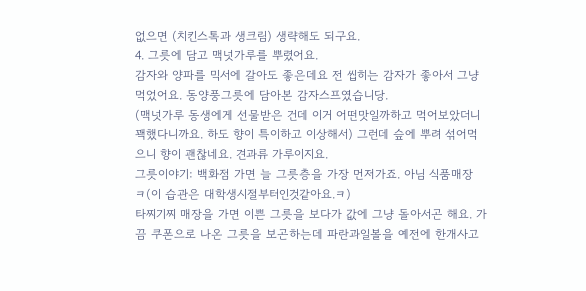없으면 (치킨스톡과 생크림) 생략해도 되구요.
4. 그릇에 담고 맥넛가루를 뿌렸어요.
감자와 양파를 믹서에 갈아도 좋은데요 전 씹히는 감자가 좋아서 그냥 먹었어요. 동양풍그릇에 담아본 감자스프였습니당.
(맥넛가루 동생에게 선물받은 건데 이거 어떤맛일까하고 먹어보았더니 꽥했다니까요. 하도 향이 특이하고 이상해서) 그런데 슾에 뿌려 섞어먹으니 향이 괜찮네요. 견과류 가루이지요.
그릇이야기: 백화점 가면 늘 그릇층을 가장 먼저가죠. 아님 식품매장 ㅋ(이 습관은 대학생시절부터인것같아요.ㅋ)
타찌기찌 매장을 가면 이쁜 그릇을 보다가 값에 그냥 돌아서곤 해요. 가끔 쿠폰으로 나온 그릇을 보곤하는데 파란과일볼을 예전에 한개사고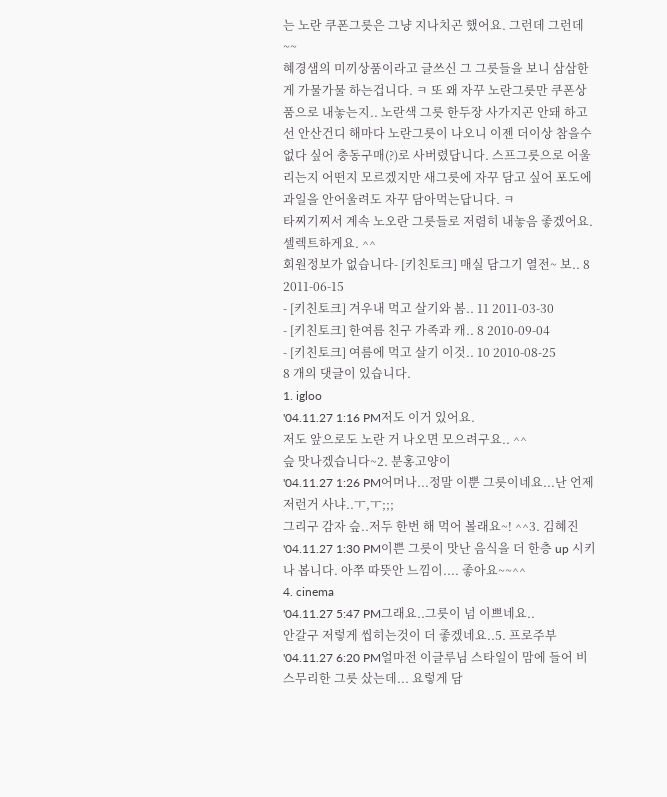는 노란 쿠폰그릇은 그냥 지나치곤 했어요. 그런데 그런데~~
혜경샘의 미끼상품이라고 글쓰신 그 그릇들을 보니 삼삼한게 가물가물 하는겁니다. ㅋ 또 왜 자꾸 노란그릇만 쿠폰상품으로 내놓는지.. 노란색 그릇 한두장 사가지곤 안돼 하고선 안산건디 해마다 노란그릇이 나오니 이젠 더이상 참을수 없다 싶어 충동구매(?)로 사버렸답니다. 스프그릇으로 어울리는지 어떤지 모르겠지만 새그릇에 자꾸 담고 싶어 포도에 과일을 안어울려도 자꾸 담아먹는답니다. ㅋ
타찌기찌서 계속 노오란 그릇들로 저렴히 내놓음 좋겠어요. 셀렉트하게요. ^^
회원정보가 없습니다- [키친토크] 매실 담그기 열전~ 보.. 8 2011-06-15
- [키친토크] 겨우내 먹고 살기와 봄.. 11 2011-03-30
- [키친토크] 한여름 친구 가족과 캐.. 8 2010-09-04
- [키친토크] 여름에 먹고 살기 이것.. 10 2010-08-25
8 개의 댓글이 있습니다.
1. igloo
'04.11.27 1:16 PM저도 이거 있어요.
저도 앞으로도 노란 거 나오면 모으려구요.. ^^
슾 맛나겠습니다~2. 분홍고양이
'04.11.27 1:26 PM어머나...정말 이뿐 그릇이네요...난 언제 저런거 사냐..ㅜ,ㅜ;;;
그리구 감자 슾..저두 한번 해 먹어 볼래요~! ^^3. 김혜진
'04.11.27 1:30 PM이쁜 그릇이 맛난 음식을 더 한층 up 시키나 봅니다. 아쭈 따뜻안 느낌이.... 좋아요~~^^
4. cinema
'04.11.27 5:47 PM그래요..그릇이 넘 이쁘네요..
안갈구 저렇게 씹히는것이 더 좋겠네요..5. 프로주부
'04.11.27 6:20 PM얼마전 이글루님 스타일이 맘에 들어 비스무리한 그릇 샀는데... 요렇게 담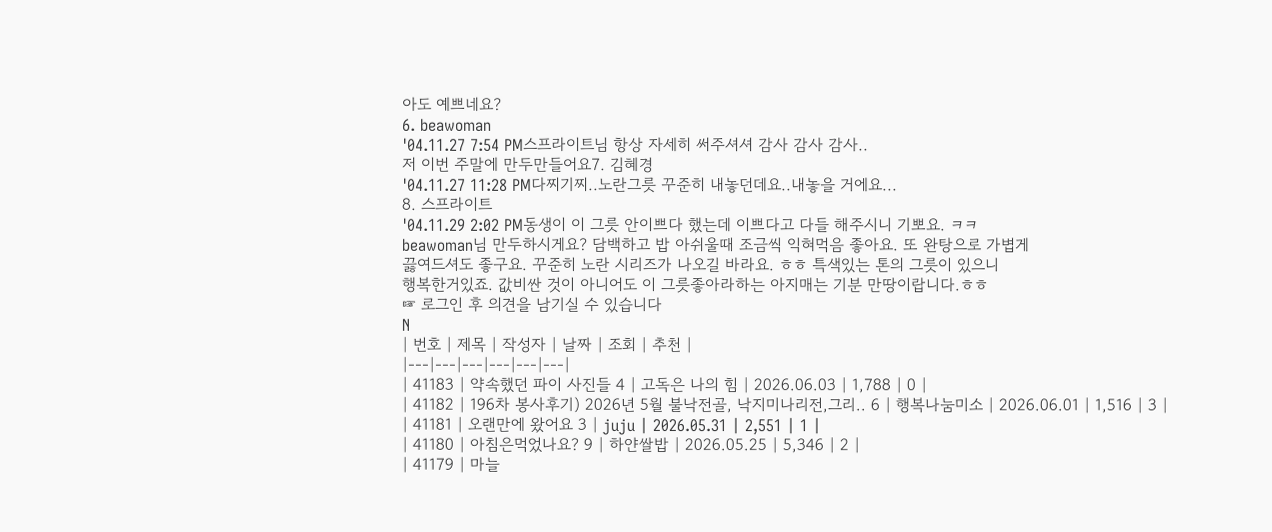아도 예쁘네요?
6. beawoman
'04.11.27 7:54 PM스프라이트님 항상 자세히 써주셔셔 감사 감사 감사..
저 이번 주말에 만두만들어요7. 김혜경
'04.11.27 11:28 PM다찌기찌..노란그릇 꾸준히 내놓던데요..내놓을 거에요...
8. 스프라이트
'04.11.29 2:02 PM동생이 이 그릇 안이쁘다 했는데 이쁘다고 다들 해주시니 기뽀요. ㅋㅋ
beawoman님 만두하시게요? 담백하고 밥 아쉬울때 조금씩 익혀먹음 좋아요. 또 완탕으로 가볍게
끓여드셔도 좋구요. 꾸준히 노란 시리즈가 나오길 바라요. ㅎㅎ 특색있는 톤의 그릇이 있으니
행복한거있죠. 값비싼 것이 아니어도 이 그릇좋아라하는 아지매는 기분 만땅이랍니다.ㅎㅎ
☞ 로그인 후 의견을 남기실 수 있습니다
N
| 번호 | 제목 | 작성자 | 날짜 | 조회 | 추천 |
|---|---|---|---|---|---|
| 41183 | 약속했던 파이 사진들 4 | 고독은 나의 힘 | 2026.06.03 | 1,788 | 0 |
| 41182 | 196차 봉사후기) 2026년 5월 불낙전골, 낙지미나리전,그리.. 6 | 행복나눔미소 | 2026.06.01 | 1,516 | 3 |
| 41181 | 오랜만에 왔어요 3 | juju | 2026.05.31 | 2,551 | 1 |
| 41180 | 아침은먹었나요? 9 | 하얀쌀밥 | 2026.05.25 | 5,346 | 2 |
| 41179 | 마늘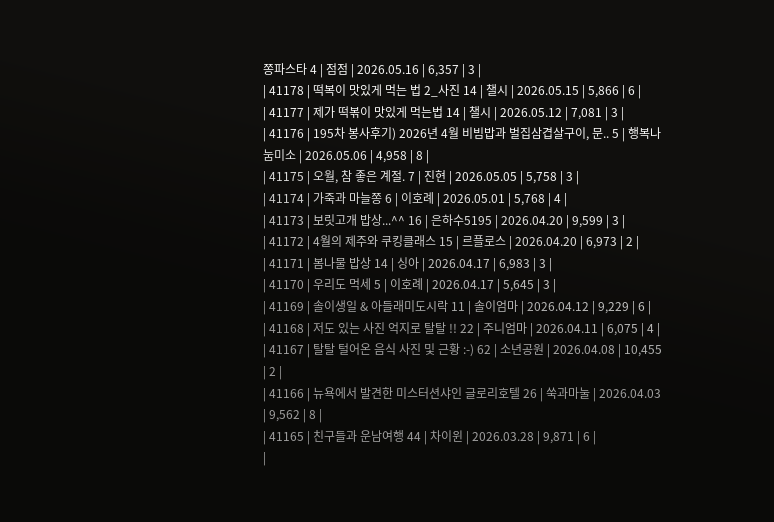쫑파스타 4 | 점점 | 2026.05.16 | 6,357 | 3 |
| 41178 | 떡복이 맛있게 먹는 법 2_사진 14 | 챌시 | 2026.05.15 | 5,866 | 6 |
| 41177 | 제가 떡볶이 맛있게 먹는법 14 | 챌시 | 2026.05.12 | 7,081 | 3 |
| 41176 | 195차 봉사후기) 2026년 4월 비빔밥과 벌집삼겹살구이, 문.. 5 | 행복나눔미소 | 2026.05.06 | 4,958 | 8 |
| 41175 | 오월, 참 좋은 계절. 7 | 진현 | 2026.05.05 | 5,758 | 3 |
| 41174 | 가죽과 마늘쫑 6 | 이호례 | 2026.05.01 | 5,768 | 4 |
| 41173 | 보릿고개 밥상...^^ 16 | 은하수5195 | 2026.04.20 | 9,599 | 3 |
| 41172 | 4월의 제주와 쿠킹클래스 15 | 르플로스 | 2026.04.20 | 6,973 | 2 |
| 41171 | 봄나물 밥상 14 | 싱아 | 2026.04.17 | 6,983 | 3 |
| 41170 | 우리도 먹세 5 | 이호례 | 2026.04.17 | 5,645 | 3 |
| 41169 | 솔이생일 & 아들래미도시락 11 | 솔이엄마 | 2026.04.12 | 9,229 | 6 |
| 41168 | 저도 있는 사진 억지로 탈탈 !! 22 | 주니엄마 | 2026.04.11 | 6,075 | 4 |
| 41167 | 탈탈 털어온 음식 사진 및 근황 :-) 62 | 소년공원 | 2026.04.08 | 10,455 | 2 |
| 41166 | 뉴욕에서 발견한 미스터션샤인 글로리호텔 26 | 쑥과마눌 | 2026.04.03 | 9,562 | 8 |
| 41165 | 친구들과 운남여행 44 | 차이윈 | 2026.03.28 | 9,871 | 6 |
|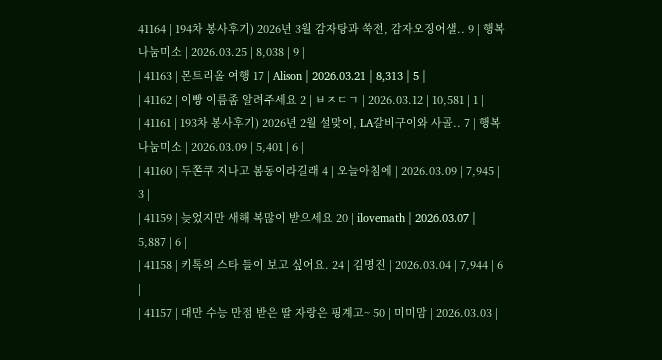41164 | 194차 봉사후기) 2026년 3월 감자탕과 쑥전, 감자오징어샐.. 9 | 행복나눔미소 | 2026.03.25 | 8,038 | 9 |
| 41163 | 몬트리올 여행 17 | Alison | 2026.03.21 | 8,313 | 5 |
| 41162 | 이빵 이름좀 알려주세요 2 | ㅂㅈㄷㄱ | 2026.03.12 | 10,581 | 1 |
| 41161 | 193차 봉사후기) 2026년 2월 설맞이, LA갈비구이와 사골.. 7 | 행복나눔미소 | 2026.03.09 | 5,401 | 6 |
| 41160 | 두쫀쿠 지나고 봄동이라길래 4 | 오늘아침에 | 2026.03.09 | 7,945 | 3 |
| 41159 | 늦었지만 새해 복많이 받으세요 20 | ilovemath | 2026.03.07 | 5,887 | 6 |
| 41158 | 키톡의 스타 들이 보고 싶어요. 24 | 김명진 | 2026.03.04 | 7,944 | 6 |
| 41157 | 대만 수능 만점 받은 딸 자랑은 핑계고~ 50 | 미미맘 | 2026.03.03 |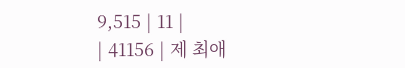9,515 | 11 |
| 41156 | 제 최애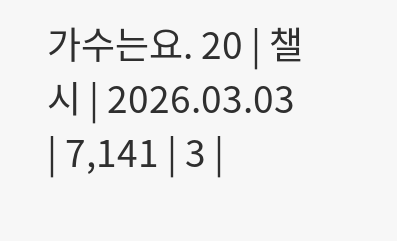가수는요. 20 | 챌시 | 2026.03.03 | 7,141 | 3 |